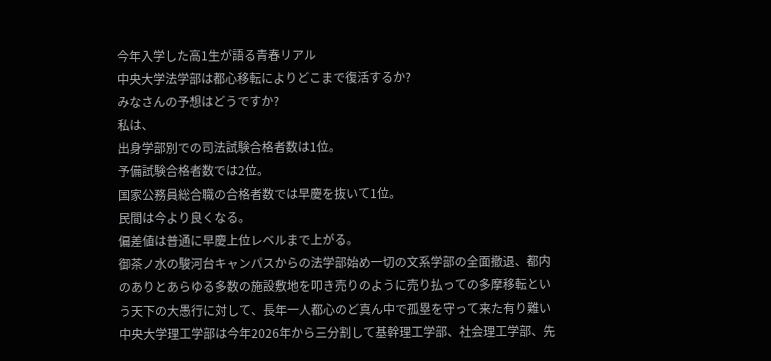今年入学した高1生が語る青春リアル
中央大学法学部は都心移転によりどこまで復活するか?
みなさんの予想はどうですか?
私は、
出身学部別での司法試験合格者数は1位。
予備試験合格者数では2位。
国家公務員総合職の合格者数では早慶を抜いて1位。
民間は今より良くなる。
偏差値は普通に早慶上位レベルまで上がる。
御茶ノ水の駿河台キャンパスからの法学部始め一切の文系学部の全面撤退、都内のありとあらゆる多数の施設敷地を叩き売りのように売り払っての多摩移転という天下の大愚行に対して、長年一人都心のど真ん中で孤塁を守って来た有り難い中央大学理工学部は今年2026年から三分割して基幹理工学部、社会理工学部、先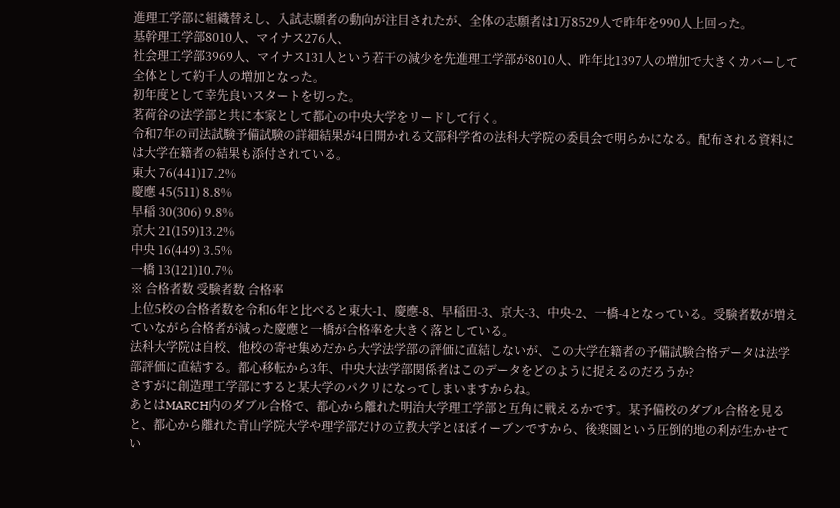進理工学部に組織替えし、入試志願者の動向が注目されたが、全体の志願者は1万8529人で昨年を990人上回った。
基幹理工学部8010人、マイナス276人、
社会理工学部3969人、マイナス131人という若干の減少を先進理工学部が8010人、昨年比1397人の増加で大きくカバーして全体として約千人の増加となった。
初年度として幸先良いスタートを切った。
茗荷谷の法学部と共に本家として都心の中央大学をリードして行く。
令和7年の司法試験予備試験の詳細結果が4日開かれる文部科学省の法科大学院の委員会で明らかになる。配布される資料には大学在籍者の結果も添付されている。
東大 76(441)17.2%
慶應 45(511) 8.8%
早稲 30(306) 9.8%
京大 21(159)13.2%
中央 16(449) 3.5%
一橋 13(121)10.7%
※ 合格者数 受験者数 合格率
上位5校の合格者数を令和6年と比べると東大-1、慶應-8、早稲田-3、京大-3、中央-2、一橋-4となっている。受験者数が増えていながら合格者が減った慶應と一橋が合格率を大きく落としている。
法科大学院は自校、他校の寄せ集めだから大学法学部の評価に直結しないが、この大学在籍者の予備試験合格データは法学部評価に直結する。都心移転から3年、中央大法学部関係者はこのデータをどのように捉えるのだろうか?
さすがに創造理工学部にすると某大学のパクリになってしまいますからね。
あとはMARCH内のダブル合格で、都心から離れた明治大学理工学部と互角に戦えるかです。某予備校のダブル合格を見ると、都心から離れた青山学院大学や理学部だけの立教大学とほぼイーブンですから、後楽園という圧倒的地の利が生かせてい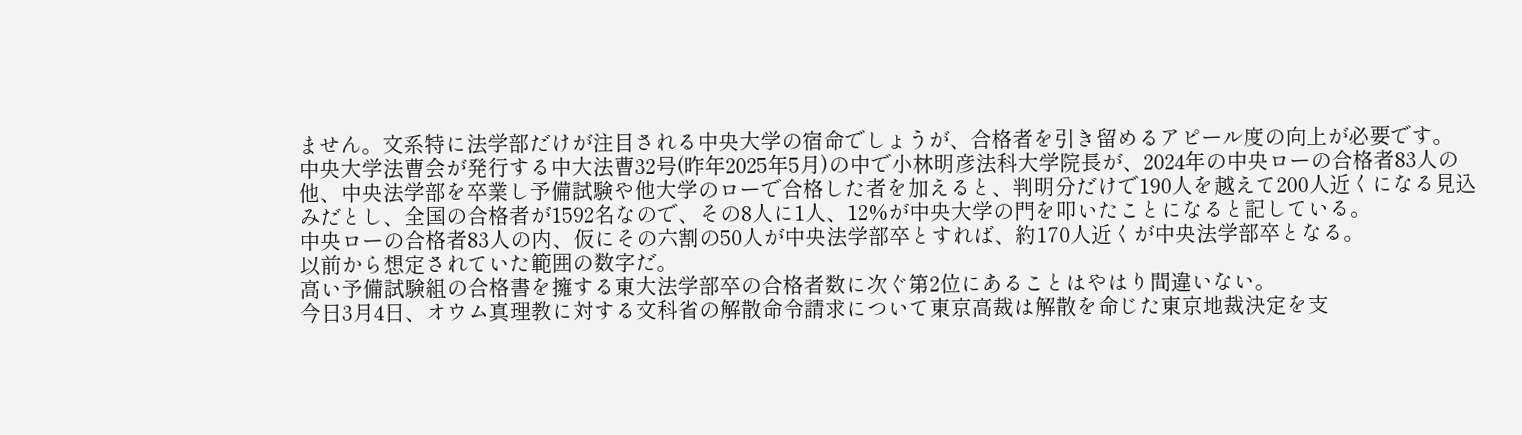ません。文系特に法学部だけが注目される中央大学の宿命でしょうが、合格者を引き留めるアピール度の向上が必要です。
中央大学法曹会が発行する中大法曹32号(昨年2025年5月)の中で小林明彦法科大学院長が、2024年の中央ローの合格者83人の他、中央法学部を卒業し予備試験や他大学のローで合格した者を加えると、判明分だけで190人を越えて200人近くになる見込みだとし、全国の合格者が1592名なので、その8人に1人、12%が中央大学の門を叩いたことになると記している。
中央ローの合格者83人の内、仮にその六割の50人が中央法学部卒とすれば、約170人近くが中央法学部卒となる。
以前から想定されていた範囲の数字だ。
高い予備試験組の合格書を擁する東大法学部卒の合格者数に次ぐ第2位にあることはやはり間違いない。
今日3月4日、オウム真理教に対する文科省の解散命令請求について東京高裁は解散を命じた東京地裁決定を支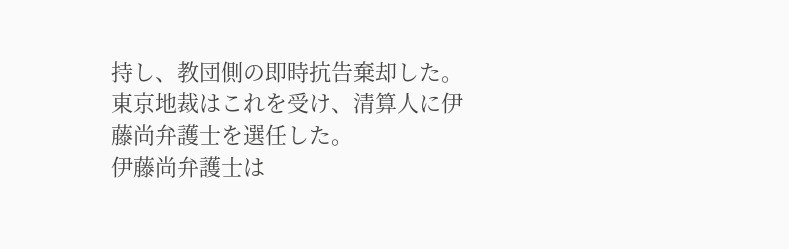持し、教団側の即時抗告棄却した。
東京地裁はこれを受け、清算人に伊藤尚弁護士を選任した。
伊藤尚弁護士は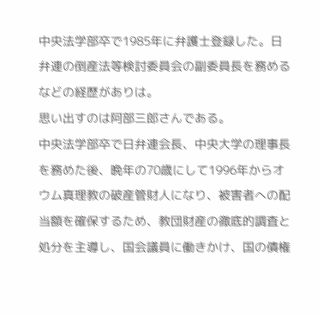中央法学部卒で1985年に弁護士登録した。日弁連の倒産法等検討委員会の副委員長を務めるなどの経歴がありは。
思い出すのは阿部三郎さんである。
中央法学部卒で日弁連会長、中央大学の理事長を務めた後、晩年の70歳にして1996年からオウム真理教の破産管財人になり、被害者への配当額を確保するため、教団財産の徹底的調査と処分を主導し、国会議員に働きかけ、国の債権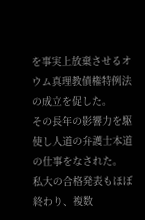を事実上放棄させるオウム真理教債権特例法の成立を促した。
その長年の影響力を駆使し人道の弁護士本道の仕事をなされた。
私大の合格発表もほぼ終わり、複数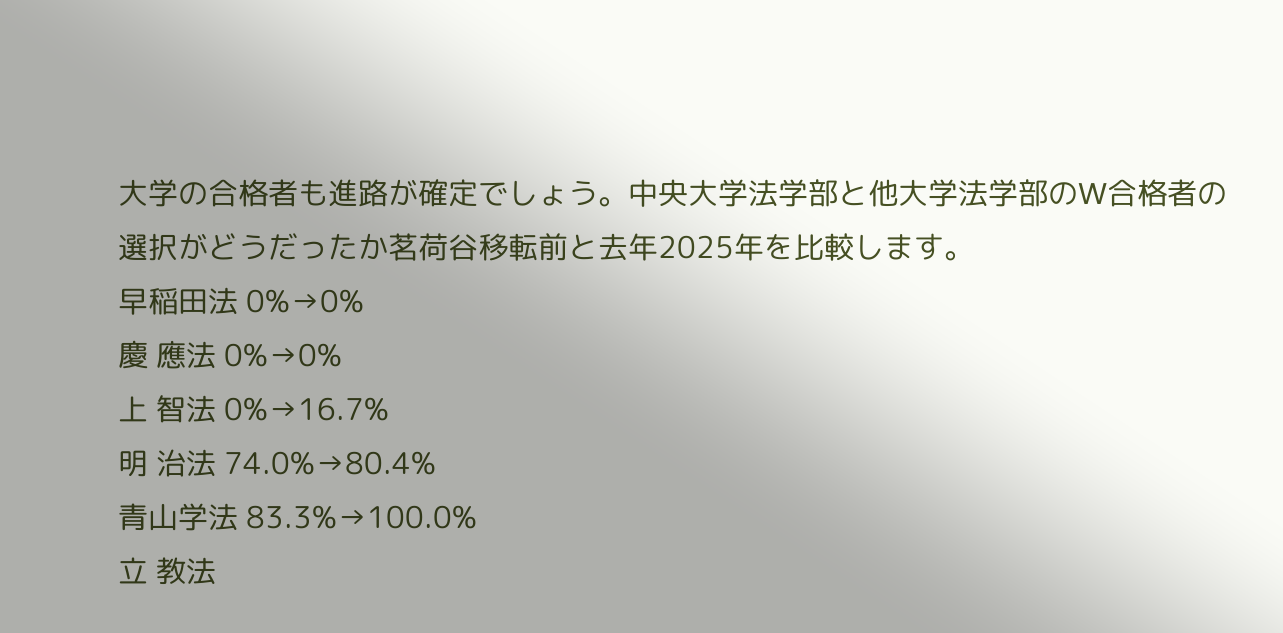大学の合格者も進路が確定でしょう。中央大学法学部と他大学法学部のW合格者の選択がどうだったか茗荷谷移転前と去年2025年を比較します。
早稲田法 0%→0%
慶 應法 0%→0%
上 智法 0%→16.7%
明 治法 74.0%→80.4%
青山学法 83.3%→100.0%
立 教法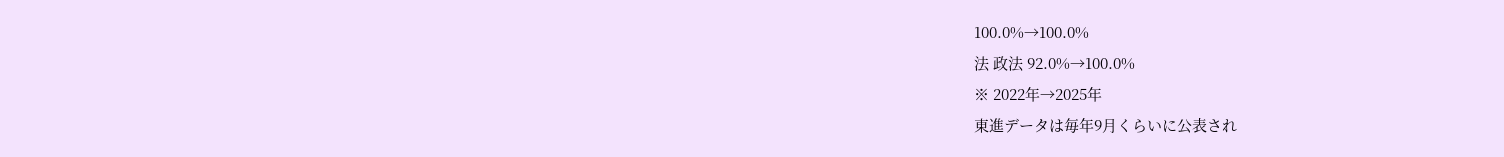100.0%→100.0%
法 政法 92.0%→100.0%
※ 2022年→2025年
東進データは毎年9月くらいに公表され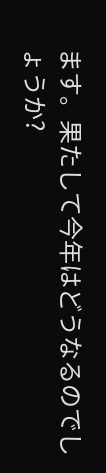ます。果たして今年はどうなるのでしょうか?